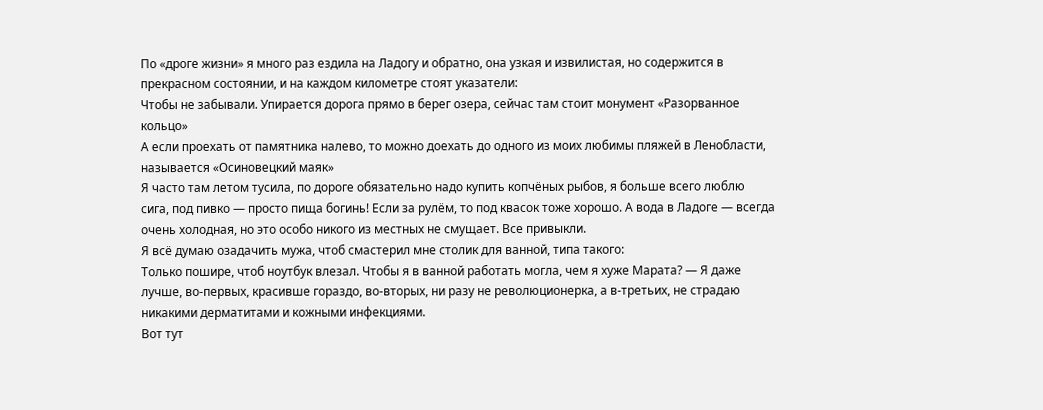По «дроге жизни» я много раз ездила на Ладогу и обратно, она узкая и извилистая, но содержится в прекрасном состоянии, и на каждом километре стоят указатели:
Чтобы не забывали. Упирается дорога прямо в берег озера, сейчас там стоит монумент «Разорванное кольцо»
А если проехать от памятника налево, то можно доехать до одного из моих любимы пляжей в Ленобласти, называется «Осиновецкий маяк»
Я часто там летом тусила, по дороге обязательно надо купить копчёных рыбов, я больше всего люблю сига, под пивко — просто пища богинь! Если за рулём, то под квасок тоже хорошо. А вода в Ладоге — всегда очень холодная, но это особо никого из местных не смущает. Все привыкли.
Я всё думаю озадачить мужа, чтоб смастерил мне столик для ванной, типа такого:
Только пошире, чтоб ноутбук влезал. Чтобы я в ванной работать могла, чем я хуже Марата? — Я даже лучше, во-первых, красивше гораздо, во-вторых, ни разу не революционерка, а в-третьих, не страдаю никакими дерматитами и кожными инфекциями.
Вот тут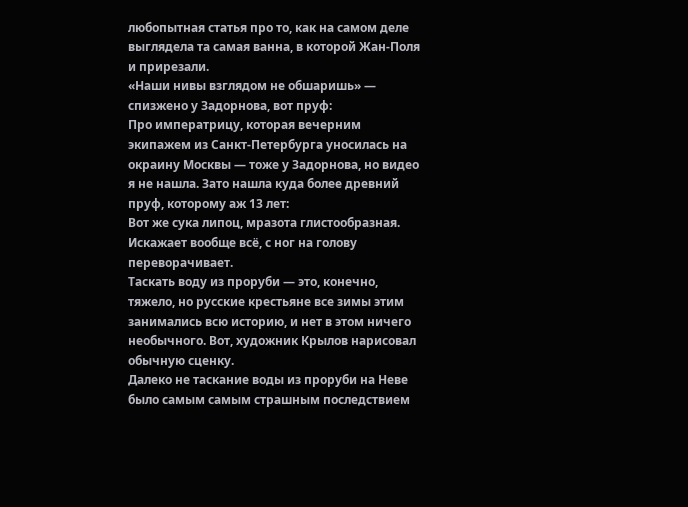любопытная статья про то, как на самом деле выглядела та самая ванна, в которой Жан-Поля и прирезали.
«Наши нивы взглядом не обшаришь» — спизжено у Задорнова, вот пруф:
Про императрицу, которая вечерним экипажем из Санкт-Петербурга уносилась на окраину Москвы — тоже у Задорнова, но видео я не нашла. Зато нашла куда более древний пруф, которому аж 13 лет:
Вот же сука липоц, мразота глистообразная. Искажает вообще всё, с ног на голову переворачивает.
Таскать воду из проруби — это, конечно, тяжело, но русские крестьяне все зимы этим занимались всю историю, и нет в этом ничего необычного. Вот, художник Крылов нарисовал обычную сценку.
Далеко не таскание воды из проруби на Неве было самым самым страшным последствием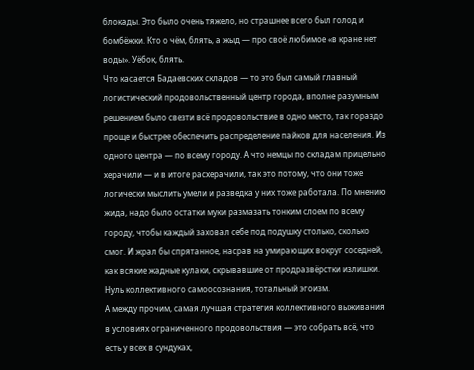блокады. Это было очень тяжело, но страшнее всего был голод и бомбёжки. Кто о чём, блять, а жыд — про своё любимое «в кране нет воды». Уёбок, блять.
Что касается Бадаевских складов — то это был самый главный логистический продовольственный центр города, вполне разумным решением было свезти всё продовольствие в одно место, так гораздо проще и быстрее обеспечить распределение пайков для населения. Из одного центра — по всему городу. А что немцы по складам прицельно херачили — и в итоге расхерачили, так это потому, что они тоже логически мыслить умели и разведка у них тоже работала. По мнению жида, надо было остатки муки размазать тонким слоем по всему городу, чтобы каждый заховал себе под подушку столько, сколько смог. И жрал бы спрятанное, насрав на умирающих вокруг соседней, как всякие жадные кулаки, скрывавшие от продразвёрстки излишки. Нуль коллективного самоосознания, тотальный эгоизм.
А между прочим, самая лучшая стратегия коллективного выживания в условиях ограниченного продовольствия — это собрать всё, что есть у всех в сундуках,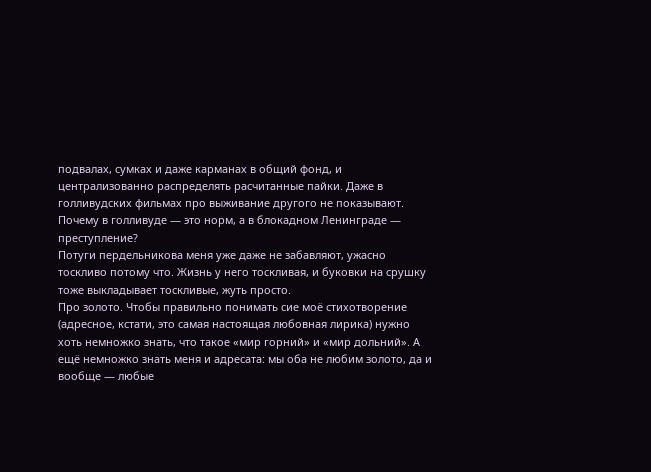подвалах, сумках и даже карманах в общий фонд, и централизованно распределять расчитанные пайки. Даже в голливудских фильмах про выживание другого не показывают. Почему в голливуде — это норм, а в блокадном Ленинграде — преступление?
Потуги пердельникова меня уже даже не забавляют, ужасно тоскливо потому что. Жизнь у него тоскливая, и буковки на срушку тоже выкладывает тоскливые, жуть просто.
Про золото. Чтобы правильно понимать сие моё стихотворение (адресное, кстати, это самая настоящая любовная лирика) нужно хоть немножко знать, что такое «мир горний» и «мир дольний». А ещё немножко знать меня и адресата: мы оба не любим золото, да и вообще — любые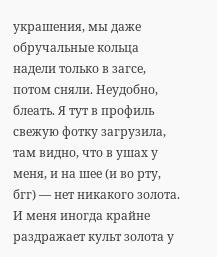украшения, мы даже обручальные кольца надели только в загсе, потом сняли. Неудобно, блеать. Я тут в профиль свежую фотку загрузила, там видно, что в ушах у меня, и на шее (и во рту, бгг) — нет никакого золота. И меня иногда крайне раздражает культ золота у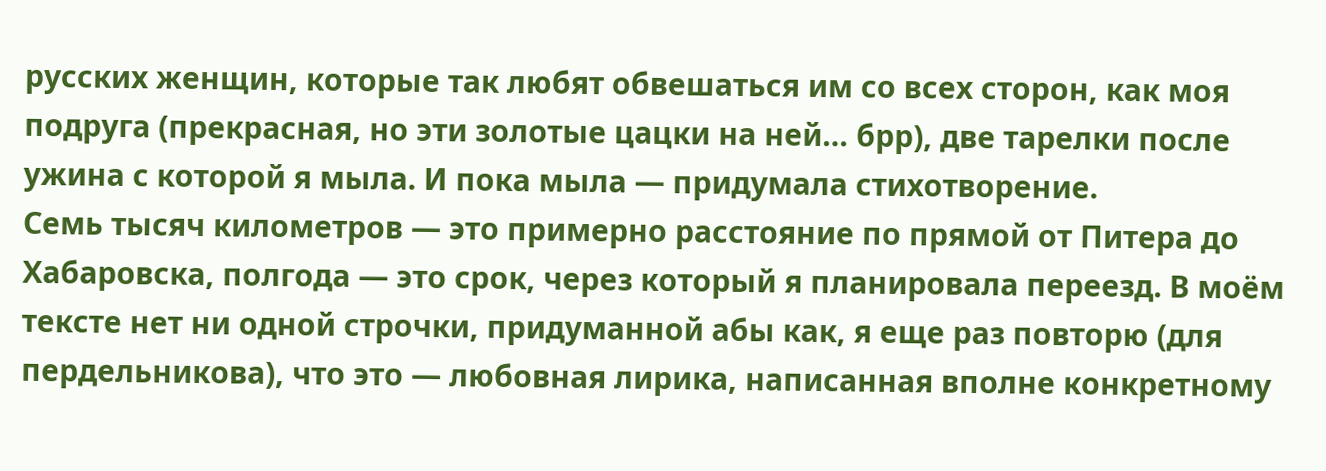русских женщин, которые так любят обвешаться им со всех сторон, как моя подруга (прекрасная, но эти золотые цацки на ней… брр), две тарелки после ужина с которой я мыла. И пока мыла — придумала стихотворение.
Семь тысяч километров — это примерно расстояние по прямой от Питера до Хабаровска, полгода — это срок, через который я планировала переезд. В моём тексте нет ни одной строчки, придуманной абы как, я еще раз повторю (для пердельникова), что это — любовная лирика, написанная вполне конкретному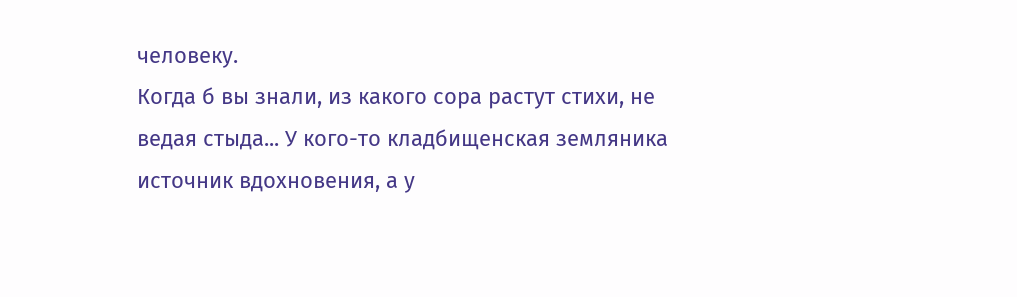человеку.
Когда б вы знали, из какого сора растут стихи, не ведая стыда... У кого-то кладбищенская земляника источник вдохновения, а у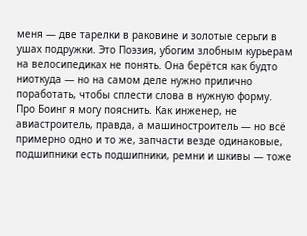меня — две тарелки в раковине и золотые серьги в ушах подружки. Это Поэзия, убогим злобным курьерам на велосипедиках не понять. Она берётся как будто ниоткуда — но на самом деле нужно прилично поработать, чтобы сплести слова в нужную форму.
Про Боинг я могу пояснить. Как инженер, не авиастроитель, правда, а машиностроитель — но всё примерно одно и то же, запчасти везде одинаковые, подшипники есть подшипники, ремни и шкивы — тоже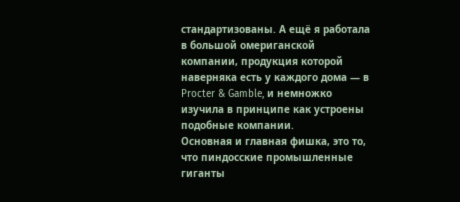стандартизованы. А ещё я работала в большой омериганской компании, продукция которой наверняка есть у каждого дома — в Procter & Gamble, и немножко изучила в принципе как устроены подобные компании.
Основная и главная фишка, это то, что пиндосские промышленные гиганты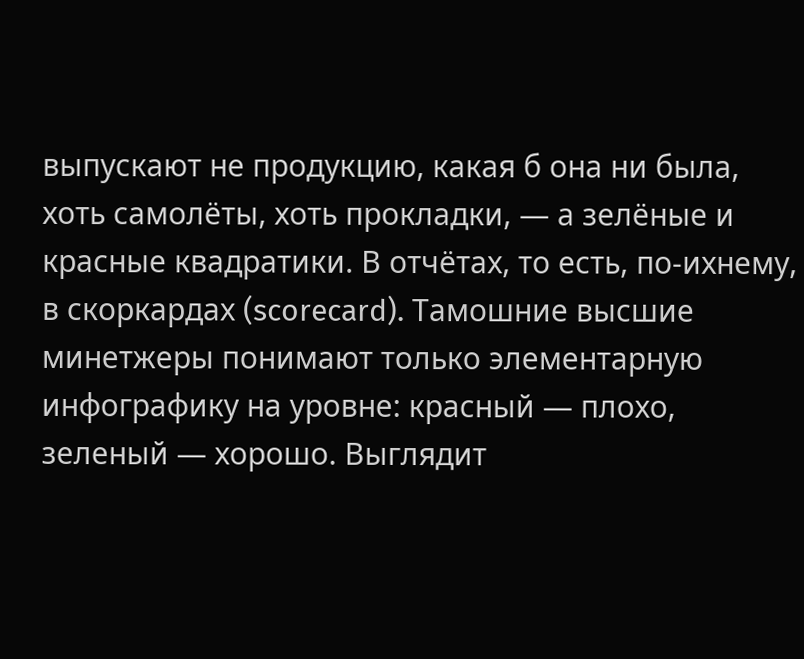выпускают не продукцию, какая б она ни была, хоть самолёты, хоть прокладки, — а зелёные и красные квадратики. В отчётах, то есть, по-ихнему, в скоркардах (scorecard). Тамошние высшие минетжеры понимают только элементарную инфографику на уровне: красный — плохо, зеленый — хорошо. Выглядит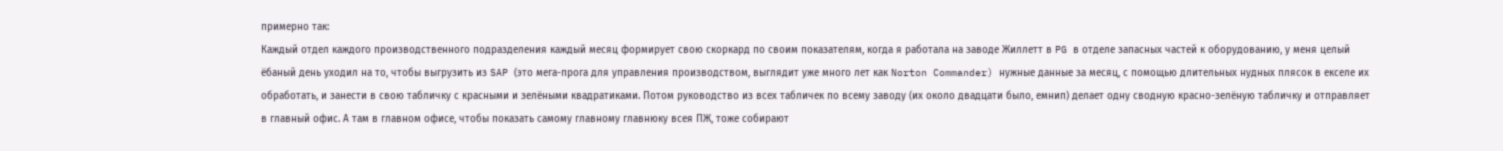примерно так:
Каждый отдел каждого производственного подразделения каждый месяц формирует свою скоркард по своим показателям, когда я работала на заводе Жиллетт в PG в отделе запасных частей к оборудованию, у меня целый ёбаный день уходил на то, чтобы выгрузить из SAP (это мега-прога для управления производством, выглядит уже много лет как Norton Commander) нужные данные за месяц, с помощью длительных нудных плясок в екселе их обработать, и занести в свою табличку с красными и зелёными квадратиками. Потом руководство из всех табличек по всему заводу (их около двадцати было, емнип) делает одну сводную красно-зелёную табличку и отправляет в главный офис. А там в главном офисе, чтобы показать самому главному главнюку всея ПЖ, тоже собирают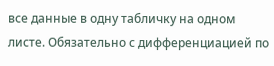все данные в одну табличку на одном листе. Обязательно с дифференциацией по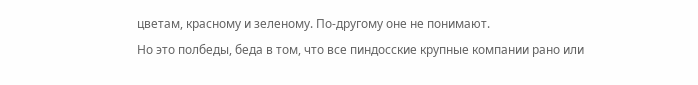цветам, красному и зеленому. По-другому оне не понимают.
Но это полбеды, беда в том, что все пиндосские крупные компании рано или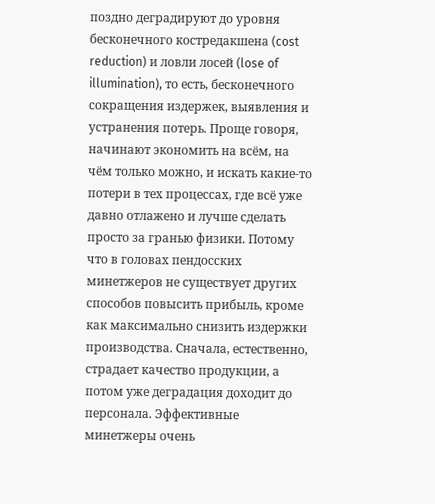поздно деградируют до уровня бесконечного костредакшена (cost reduction) и ловли лосей (lose of illumination), то есть, бесконечного сокращения издержек, выявления и устранения потерь. Проще говоря, начинают экономить на всём, на чём только можно, и искать какие-то потери в тех процессах, где всё уже давно отлажено и лучше сделать просто за гранью физики. Потому что в головах пендосских минетжеров не существует других способов повысить прибыль, кроме как максимально снизить издержки производства. Сначала, естественно, страдает качество продукции, а потом уже деградация доходит до персонала. Эффективные минетжеры очень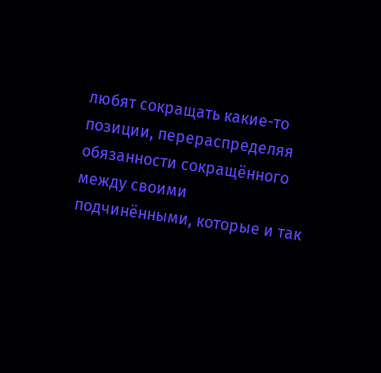любят сокращать какие-то позиции, перераспределяя обязанности сокращённого между своими подчинёнными, которые и так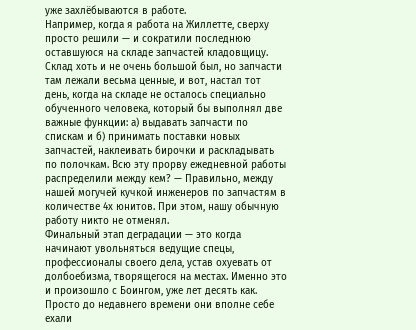уже захлёбываются в работе.
Например, когда я работа на Жиллетте, сверху просто решили — и сократили последнюю оставшуюся на складе запчастей кладовщицу. Склад хоть и не очень большой был, но запчасти там лежали весьма ценные, и вот, настал тот день, когда на складе не осталось специально обученного человека, который бы выполнял две важные функции: а) выдавать запчасти по спискам и б) принимать поставки новых запчастей, наклеивать бирочки и раскладывать по полочкам. Всю эту прорву ежедневной работы распределили между кем? — Правильно, между нашей могучей кучкой инженеров по запчастям в количестве 4х юнитов. При этом, нашу обычную работу никто не отменял.
Финальный этап деградации — это когда начинают увольняться ведущие спецы, профессионалы своего дела, устав охуевать от долбоебизма, творящегося на местах. Именно это и произошло с Боингом, уже лет десять как. Просто до недавнего времени они вполне себе ехали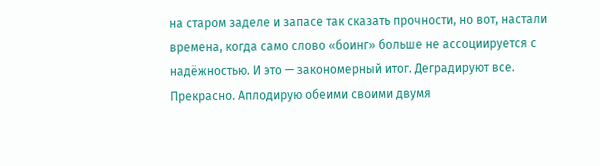на старом заделе и запасе так сказать прочности, но вот, настали времена, когда само слово «боинг» больше не ассоциируется с надёжностью. И это — закономерный итог. Деградируют все.
Прекрасно. Аплодирую обеими своими двумя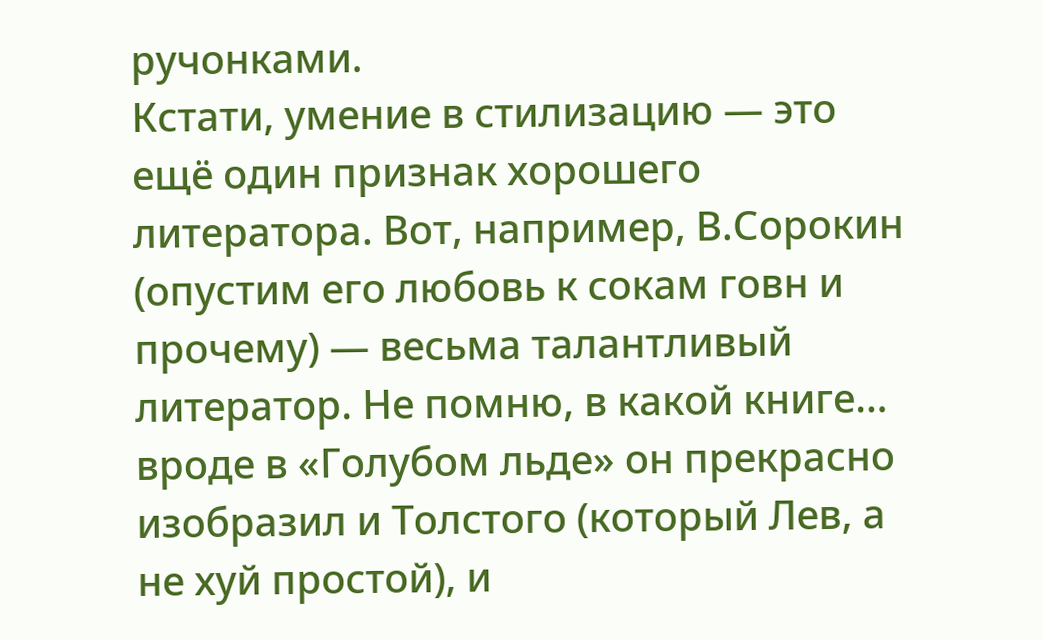ручонками.
Кстати, умение в стилизацию — это ещё один признак хорошего литератора. Вот, например, В.Сорокин (опустим его любовь к сокам говн и прочему) — весьма талантливый литератор. Не помню, в какой книге… вроде в «Голубом льде» он прекрасно изобразил и Толстого (который Лев, а не хуй простой), и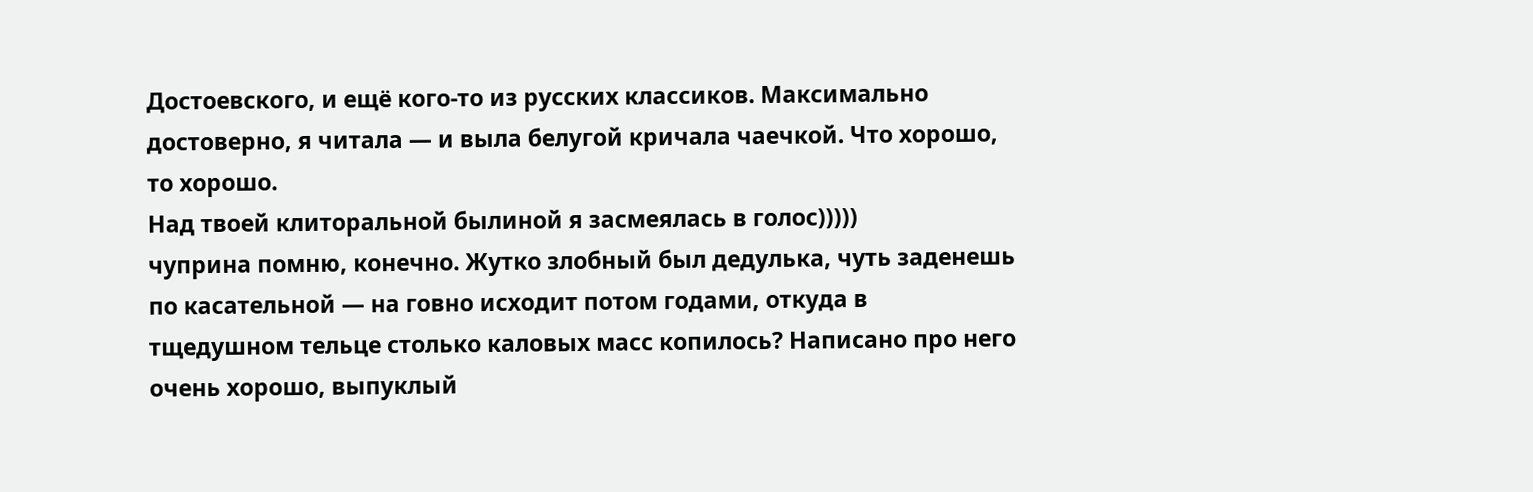Достоевского, и ещё кого-то из русских классиков. Максимально достоверно, я читала — и выла белугой кричала чаечкой. Что хорошо, то хорошо.
Над твоей клиторальной былиной я засмеялась в голос)))))
чуприна помню, конечно. Жутко злобный был дедулька, чуть заденешь по касательной — на говно исходит потом годами, откуда в тщедушном тельце столько каловых масс копилось? Написано про него очень хорошо, выпуклый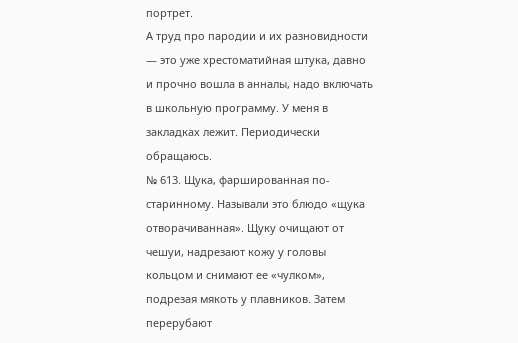портрет.
А труд про пародии и их разновидности — это уже хрестоматийная штука, давно и прочно вошла в анналы, надо включать в школьную программу. У меня в закладках лежит. Периодически обращаюсь.
№ 613. Щука, фаршированная по-старинному. Называли это блюдо «щука отворачиванная». Щуку очищают от чешуи, надрезают кожу у головы кольцом и снимают ее «чулком», подрезая мякоть у плавников. Затем перерубают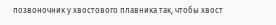позвоночник у хвостового плавника так, чтобы хвост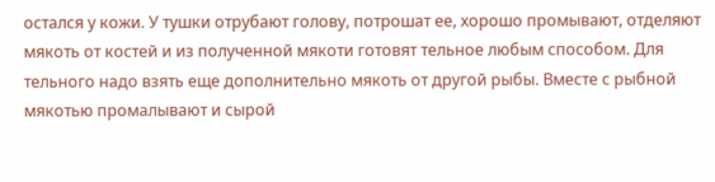остался у кожи. У тушки отрубают голову, потрошат ее, хорошо промывают, отделяют мякоть от костей и из полученной мякоти готовят тельное любым способом. Для тельного надо взять еще дополнительно мякоть от другой рыбы. Вместе с рыбной мякотью промалывают и сырой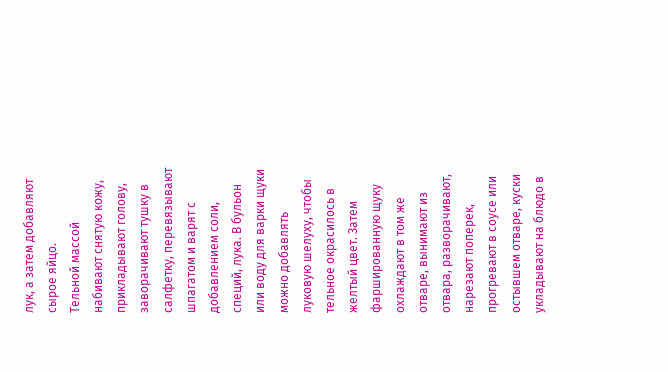лук, а затем добавляют сырое яйцо.
Тельной массой набивают снятую кожу, прикладывают голову, заворачивают тушку в салфетку, перевязывают шпагатом и варят с добавлением соли, специй, лука. В бульон или воду для варки щуки можно добавлять луковую шелуху, чтобы тельное окрасилось в желтый цвет. Затем фаршированную щуку охлаждают в том же отваре, вынимают из отвара, разворачивают, нарезают поперек, прогревают в соусе или остывшем отваре, куски укладывают на блюдо в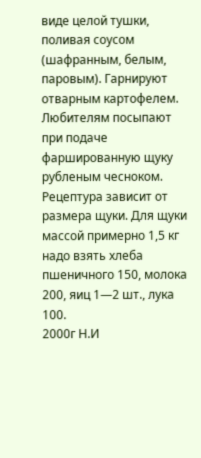виде целой тушки, поливая соусом (шафранным, белым, паровым). Гарнируют отварным картофелем. Любителям посыпают при подаче фаршированную щуку рубленым чесноком.
Рецептура зависит от размера щуки. Для щуки массой примерно 1,5 кг надо взять хлеба пшеничного 150, молока 200, яиц 1—2 шт., лука 100.
2000г Н.И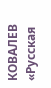КОВАЛЕВ «Русская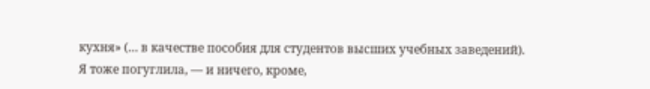кухня» (… в качестве пособия для студентов высших учебных заведений).
Я тоже погуглила, — и ничего, кроме,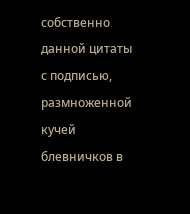собственно данной цитаты с подписью, размноженной кучей блевничков в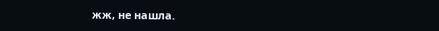жж, не нашла.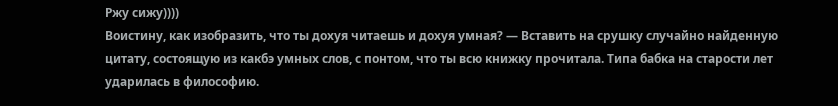Ржу сижу))))
Воистину, как изобразить, что ты дохуя читаешь и дохуя умная? — Вставить на срушку случайно найденную цитату, состоящую из какбэ умных слов, с понтом, что ты всю книжку прочитала. Типа бабка на старости лет ударилась в философию.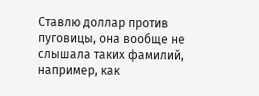Ставлю доллар против пуговицы, она вообще не слышала таких фамилий, например, как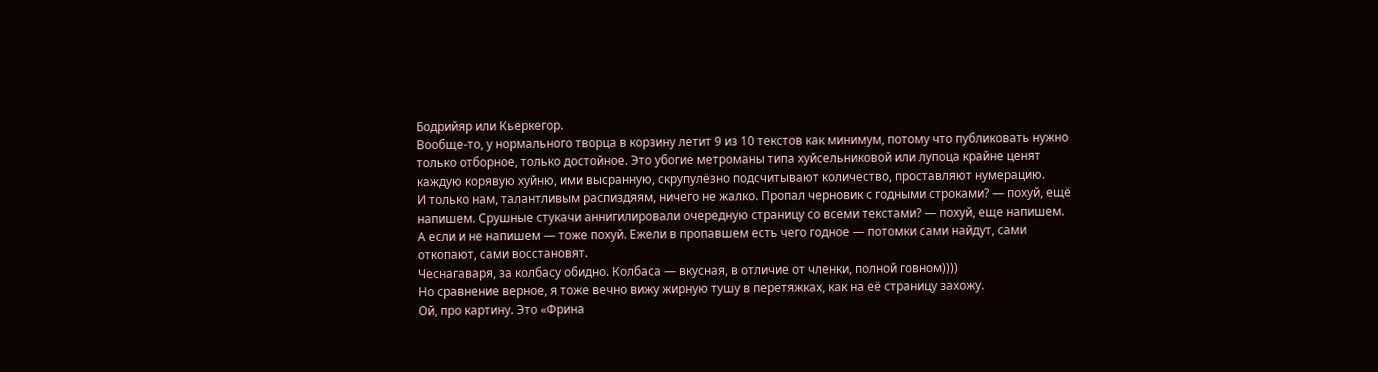Бодрийяр или Кьеркегор.
Вообще-то, у нормального творца в корзину летит 9 из 10 текстов как минимум, потому что публиковать нужно только отборное, только достойное. Это убогие метроманы типа хуйсельниковой или лупоца крайне ценят каждую корявую хуйню, ими высранную, скрупулёзно подсчитывают количество, проставляют нумерацию.
И только нам, талантливым распиздяям, ничего не жалко. Пропал черновик с годными строками? — похуй, ещё напишем. Срушные стукачи аннигилировали очередную страницу со всеми текстами? — похуй, еще напишем.
А если и не напишем — тоже похуй. Ежели в пропавшем есть чего годное — потомки сами найдут, сами откопают, сами восстановят.
Чеснагаваря, за колбасу обидно. Колбаса — вкусная, в отличие от членки, полной говном))))
Но сравнение верное, я тоже вечно вижу жирную тушу в перетяжках, как на её страницу захожу.
Ой, про картину. Это «Фрина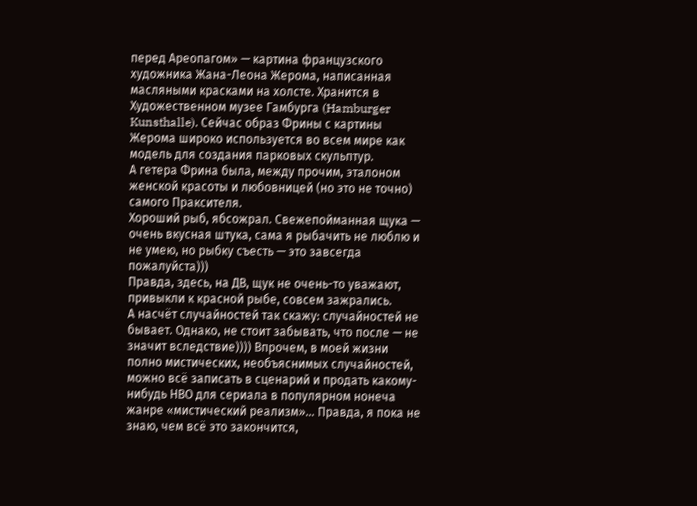перед Ареопагом» — картина французского художника Жана-Леона Жерома, написанная масляными красками на холсте. Хранится в Художественном музее Гамбурга (Hamburger Kunsthalle). Сейчас образ Фрины с картины Жерома широко используется во всем мире как модель для создания парковых скульптур.
А гетера Фрина была, между прочим, эталоном женской красоты и любовницей (но это не точно) самого Праксителя.
Хороший рыб, ябсожрал. Свежепойманная щука — очень вкусная штука, сама я рыбачить не люблю и не умею, но рыбку съесть — это завсегда пожалуйста)))
Правда, здесь, на ДВ, щук не очень-то уважают, привыкли к красной рыбе, совсем зажрались.
А насчёт случайностей так скажу: случайностей не бывает. Однако, не стоит забывать, что после — не значит вследствие)))) Впрочем, в моей жизни полно мистических, необъяснимых случайностей, можно всё записать в сценарий и продать какому-нибудь НВО для сериала в популярном нонеча жанре «мистический реализм»… Правда, я пока не знаю, чем всё это закончится,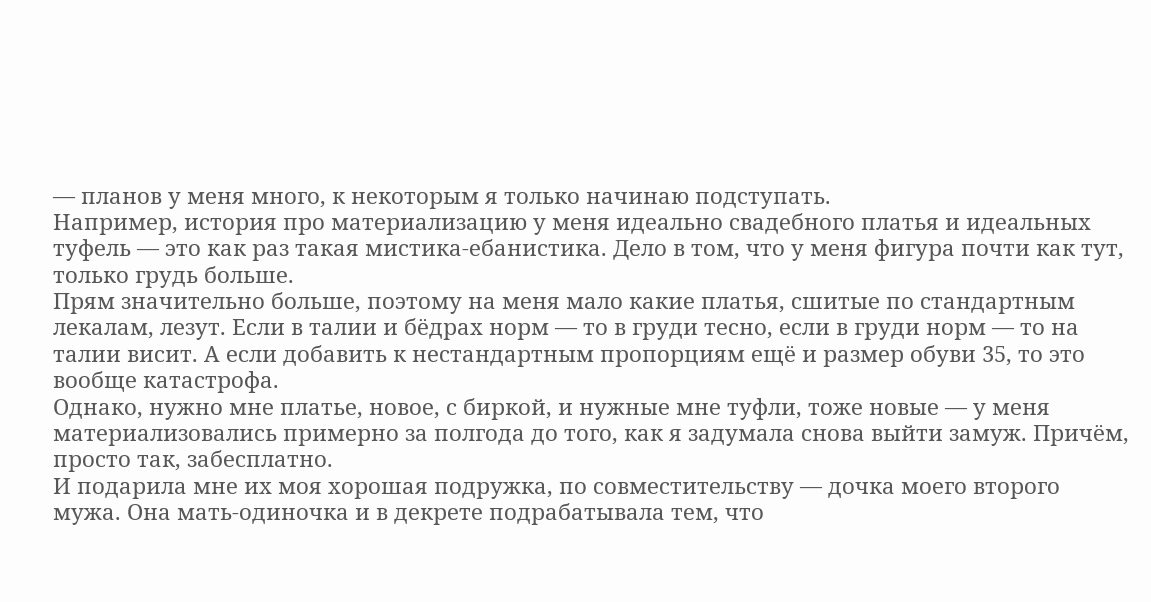— планов у меня много, к некоторым я только начинаю подступать.
Например, история про материализацию у меня идеально свадебного платья и идеальных туфель — это как раз такая мистика-ебанистика. Дело в том, что у меня фигура почти как тут, только грудь больше.
Прям значительно больше, поэтому на меня мало какие платья, сшитые по стандартным лекалам, лезут. Если в талии и бёдрах норм — то в груди тесно, если в груди норм — то на талии висит. А если добавить к нестандартным пропорциям ещё и размер обуви 35, то это вообще катастрофа.
Однако, нужно мне платье, новое, с биркой, и нужные мне туфли, тоже новые — у меня материализовались примерно за полгода до того, как я задумала снова выйти замуж. Причём, просто так, забесплатно.
И подарила мне их моя хорошая подружка, по совместительству — дочка моего второго мужа. Она мать-одиночка и в декрете подрабатывала тем, что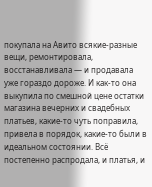покупала на Авито всякие-разные вещи, ремонтировала, восстанавливала — и продавала уже гораздо дороже. И как-то она выкупила по смешной цене остатки магазина вечерних и свадебных платьев, какие-то чуть поправила, привела в порядок, какие-то были в идеальном состоянии. Всё постепенно распродала, и платья, и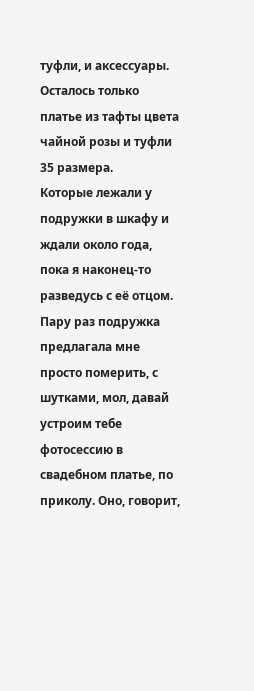туфли, и аксессуары. Осталось только платье из тафты цвета чайной розы и туфли 35 размера.
Которые лежали у подружки в шкафу и ждали около года, пока я наконец-то разведусь с её отцом. Пару раз подружка предлагала мне просто померить, с шутками, мол, давай устроим тебе фотосессию в свадебном платье, по приколу. Оно, говорит,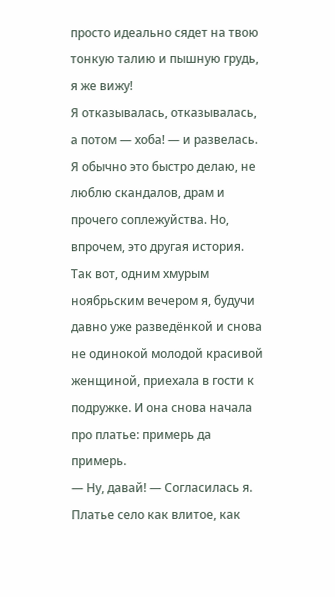просто идеально сядет на твою тонкую талию и пышную грудь, я же вижу!
Я отказывалась, отказывалась, а потом — хоба! — и развелась. Я обычно это быстро делаю, не люблю скандалов, драм и прочего соплежуйства. Но, впрочем, это другая история.
Так вот, одним хмурым ноябрьским вечером я, будучи давно уже разведёнкой и снова не одинокой молодой красивой женщиной, приехала в гости к подружке. И она снова начала про платье: примерь да примерь.
— Ну, давай! — Согласилась я.
Платье село как влитое, как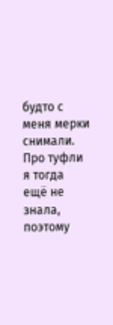будто с меня мерки снимали. Про туфли я тогда ещё не знала, поэтому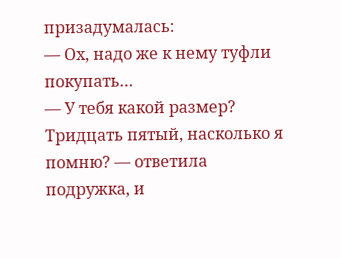призадумалась:
— Ох, надо же к нему туфли покупать…
— У тебя какой размер? Тридцать пятый, насколько я помню? — ответила подружка, и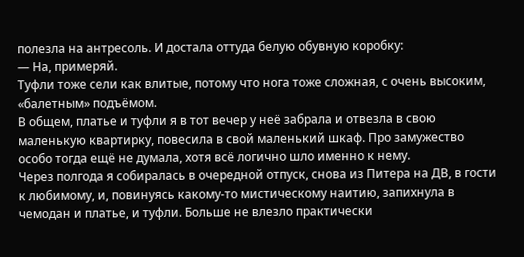полезла на антресоль. И достала оттуда белую обувную коробку:
— На, примеряй.
Туфли тоже сели как влитые, потому что нога тоже сложная, с очень высоким, «балетным» подъёмом.
В общем, платье и туфли я в тот вечер у неё забрала и отвезла в свою маленькую квартирку, повесила в свой маленький шкаф. Про замужество особо тогда ещё не думала, хотя всё логично шло именно к нему.
Через полгода я собиралась в очередной отпуск, снова из Питера на ДВ, в гости к любимому, и, повинуясь какому-то мистическому наитию, запихнула в чемодан и платье, и туфли. Больше не влезло практически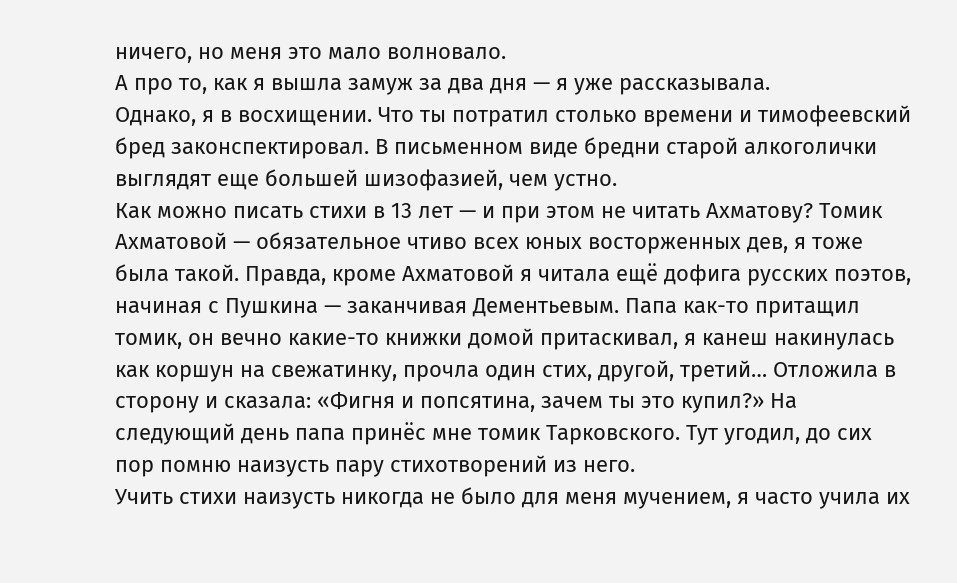ничего, но меня это мало волновало.
А про то, как я вышла замуж за два дня — я уже рассказывала.
Однако, я в восхищении. Что ты потратил столько времени и тимофеевский бред законспектировал. В письменном виде бредни старой алкоголички выглядят еще большей шизофазией, чем устно.
Как можно писать стихи в 13 лет — и при этом не читать Ахматову? Томик Ахматовой — обязательное чтиво всех юных восторженных дев, я тоже была такой. Правда, кроме Ахматовой я читала ещё дофига русских поэтов, начиная с Пушкина — заканчивая Дементьевым. Папа как-то притащил томик, он вечно какие-то книжки домой притаскивал, я канеш накинулась как коршун на свежатинку, прочла один стих, другой, третий… Отложила в сторону и сказала: «Фигня и попсятина, зачем ты это купил?» На следующий день папа принёс мне томик Тарковского. Тут угодил, до сих пор помню наизусть пару стихотворений из него.
Учить стихи наизусть никогда не было для меня мучением, я часто учила их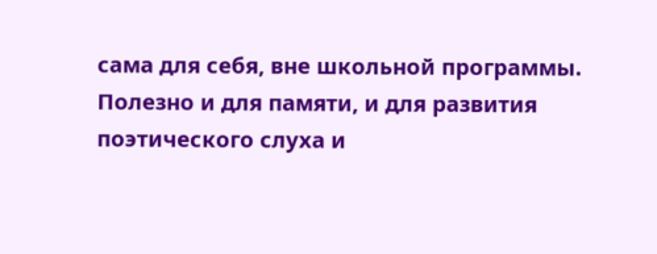сама для себя, вне школьной программы. Полезно и для памяти, и для развития поэтического слуха и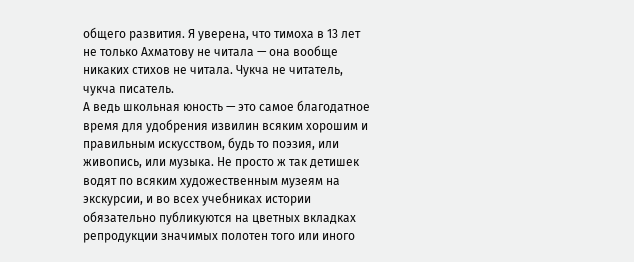общего развития. Я уверена, что тимоха в 13 лет не только Ахматову не читала — она вообще никаких стихов не читала. Чукча не читатель, чукча писатель.
А ведь школьная юность — это самое благодатное время для удобрения извилин всяким хорошим и правильным искусством, будь то поэзия, или живопись, или музыка. Не просто ж так детишек водят по всяким художественным музеям на экскурсии, и во всех учебниках истории обязательно публикуются на цветных вкладках репродукции значимых полотен того или иного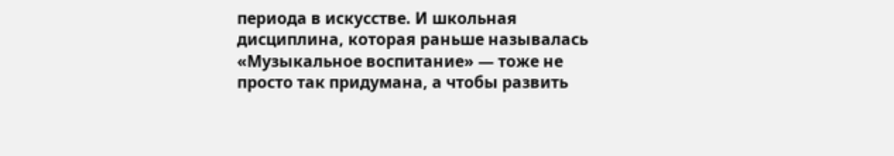периода в искусстве. И школьная дисциплина, которая раньше называлась «Музыкальное воспитание» — тоже не просто так придумана, а чтобы развить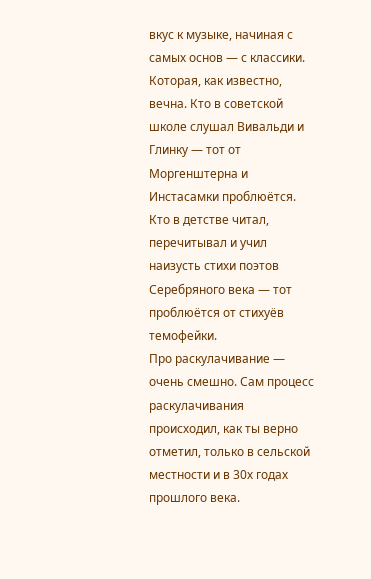вкус к музыке, начиная с самых основ — с классики. Которая, как известно, вечна. Кто в советской школе слушал Вивальди и Глинку — тот от Моргенштерна и Инстасамки проблюётся. Кто в детстве читал, перечитывал и учил наизусть стихи поэтов Серебряного века — тот проблюётся от стихуёв темофейки.
Про раскулачивание — очень смешно. Сам процесс раскулачивания происходил, как ты верно отметил, только в сельской местности и в 30х годах прошлого века.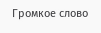Громкое слово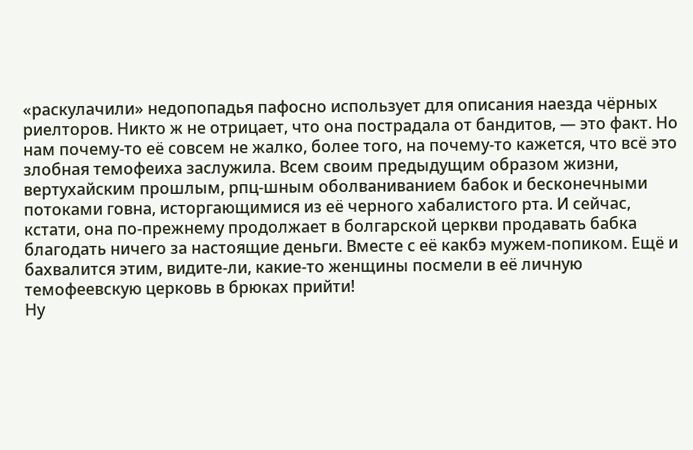«раскулачили» недопопадья пафосно использует для описания наезда чёрных риелторов. Никто ж не отрицает, что она пострадала от бандитов, — это факт. Но нам почему-то её совсем не жалко, более того, на почему-то кажется, что всё это злобная темофеиха заслужила. Всем своим предыдущим образом жизни, вертухайским прошлым, рпц-шным оболваниванием бабок и бесконечными потоками говна, исторгающимися из её черного хабалистого рта. И сейчас, кстати, она по-прежнему продолжает в болгарской церкви продавать бабка благодать ничего за настоящие деньги. Вместе с её какбэ мужем-попиком. Ещё и бахвалится этим, видите-ли, какие-то женщины посмели в её личную темофеевскую церковь в брюках прийти!
Ну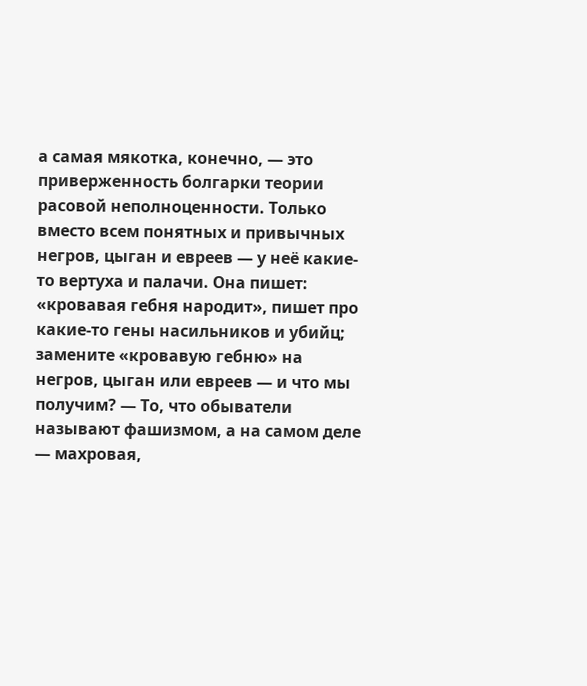а самая мякотка, конечно, — это приверженность болгарки теории расовой неполноценности. Только вместо всем понятных и привычных негров, цыган и евреев — у неё какие-то вертуха и палачи. Она пишет: «кровавая гебня народит», пишет про какие-то гены насильников и убийц; замените «кровавую гебню» на негров, цыган или евреев — и что мы получим? — То, что обыватели называют фашизмом, а на самом деле — махровая,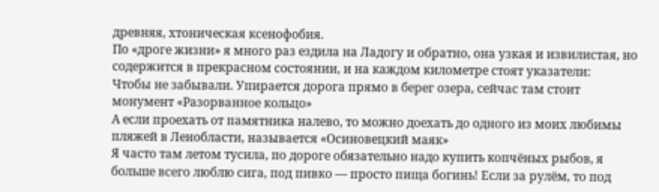древняя, хтоническая ксенофобия.
По «дроге жизни» я много раз ездила на Ладогу и обратно, она узкая и извилистая, но содержится в прекрасном состоянии, и на каждом километре стоят указатели:
Чтобы не забывали. Упирается дорога прямо в берег озера, сейчас там стоит монумент «Разорванное кольцо»
А если проехать от памятника налево, то можно доехать до одного из моих любимы пляжей в Ленобласти, называется «Осиновецкий маяк»
Я часто там летом тусила, по дороге обязательно надо купить копчёных рыбов, я больше всего люблю сига, под пивко — просто пища богинь! Если за рулём, то под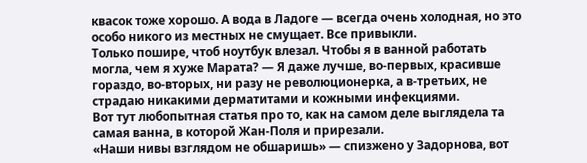квасок тоже хорошо. А вода в Ладоге — всегда очень холодная, но это особо никого из местных не смущает. Все привыкли.
Только пошире, чтоб ноутбук влезал. Чтобы я в ванной работать могла, чем я хуже Марата? — Я даже лучше, во-первых, красивше гораздо, во-вторых, ни разу не революционерка, а в-третьих, не страдаю никакими дерматитами и кожными инфекциями.
Вот тут любопытная статья про то, как на самом деле выглядела та самая ванна, в которой Жан-Поля и прирезали.
«Наши нивы взглядом не обшаришь» — спизжено у Задорнова, вот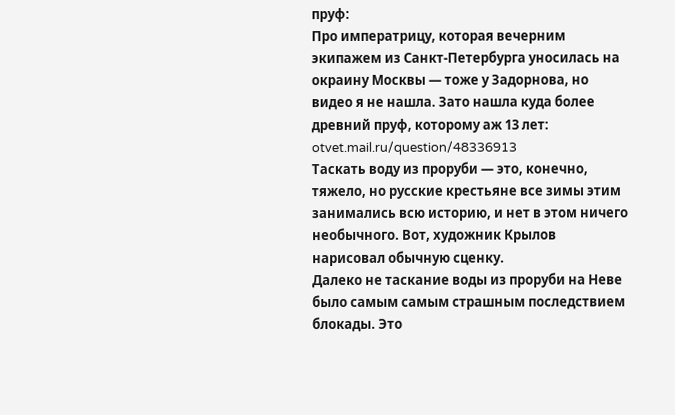пруф:
Про императрицу, которая вечерним экипажем из Санкт-Петербурга уносилась на окраину Москвы — тоже у Задорнова, но видео я не нашла. Зато нашла куда более древний пруф, которому аж 13 лет:
otvet.mail.ru/question/48336913
Таскать воду из проруби — это, конечно, тяжело, но русские крестьяне все зимы этим занимались всю историю, и нет в этом ничего необычного. Вот, художник Крылов нарисовал обычную сценку.
Далеко не таскание воды из проруби на Неве было самым самым страшным последствием блокады. Это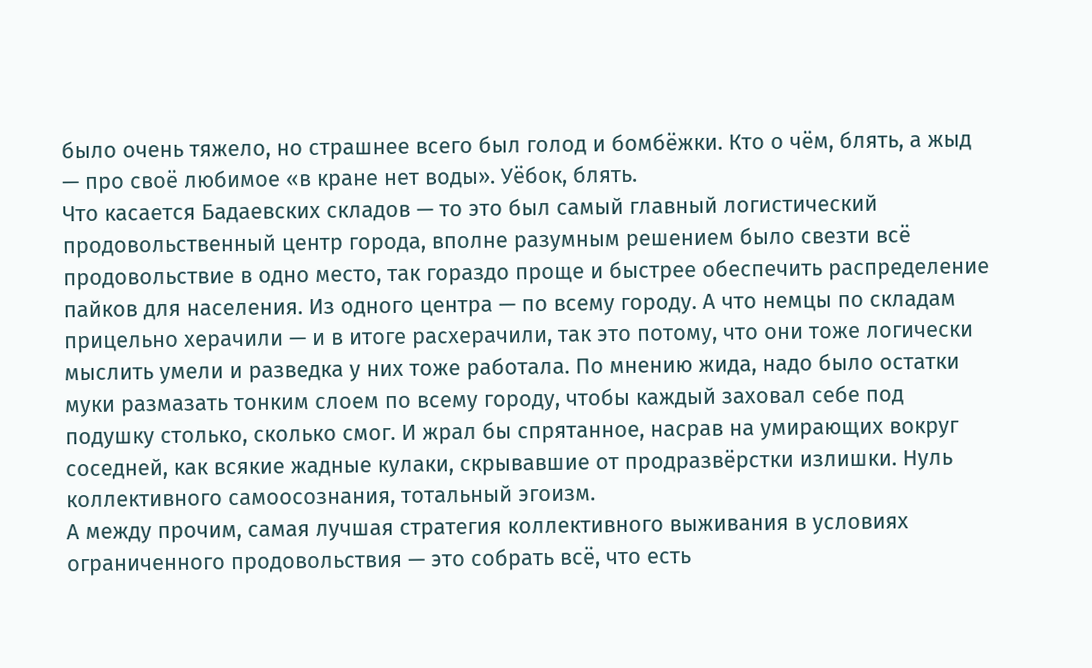было очень тяжело, но страшнее всего был голод и бомбёжки. Кто о чём, блять, а жыд — про своё любимое «в кране нет воды». Уёбок, блять.
Что касается Бадаевских складов — то это был самый главный логистический продовольственный центр города, вполне разумным решением было свезти всё продовольствие в одно место, так гораздо проще и быстрее обеспечить распределение пайков для населения. Из одного центра — по всему городу. А что немцы по складам прицельно херачили — и в итоге расхерачили, так это потому, что они тоже логически мыслить умели и разведка у них тоже работала. По мнению жида, надо было остатки муки размазать тонким слоем по всему городу, чтобы каждый заховал себе под подушку столько, сколько смог. И жрал бы спрятанное, насрав на умирающих вокруг соседней, как всякие жадные кулаки, скрывавшие от продразвёрстки излишки. Нуль коллективного самоосознания, тотальный эгоизм.
А между прочим, самая лучшая стратегия коллективного выживания в условиях ограниченного продовольствия — это собрать всё, что есть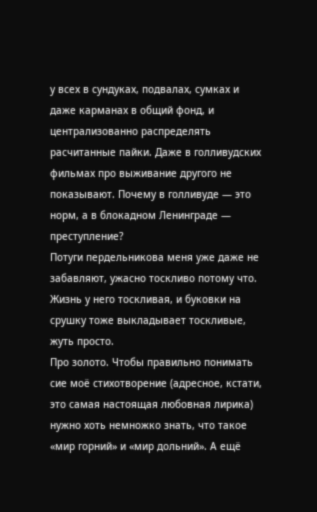у всех в сундуках, подвалах, сумках и даже карманах в общий фонд, и централизованно распределять расчитанные пайки. Даже в голливудских фильмах про выживание другого не показывают. Почему в голливуде — это норм, а в блокадном Ленинграде — преступление?
Потуги пердельникова меня уже даже не забавляют, ужасно тоскливо потому что. Жизнь у него тоскливая, и буковки на срушку тоже выкладывает тоскливые, жуть просто.
Про золото. Чтобы правильно понимать сие моё стихотворение (адресное, кстати, это самая настоящая любовная лирика) нужно хоть немножко знать, что такое «мир горний» и «мир дольний». А ещё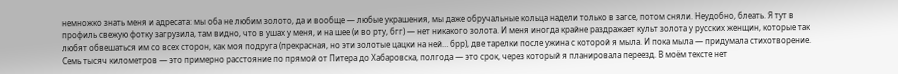немножко знать меня и адресата: мы оба не любим золото, да и вообще — любые украшения, мы даже обручальные кольца надели только в загсе, потом сняли. Неудобно, блеать. Я тут в профиль свежую фотку загрузила, там видно, что в ушах у меня, и на шее (и во рту, бгг) — нет никакого золота. И меня иногда крайне раздражает культ золота у русских женщин, которые так любят обвешаться им со всех сторон, как моя подруга (прекрасная, но эти золотые цацки на ней… брр), две тарелки после ужина с которой я мыла. И пока мыла — придумала стихотворение.
Семь тысяч километров — это примерно расстояние по прямой от Питера до Хабаровска, полгода — это срок, через который я планировала переезд. В моём тексте нет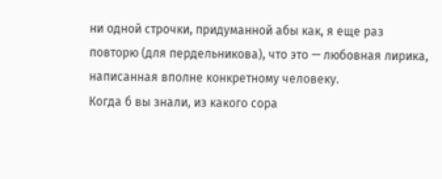ни одной строчки, придуманной абы как, я еще раз повторю (для пердельникова), что это — любовная лирика, написанная вполне конкретному человеку.
Когда б вы знали, из какого сора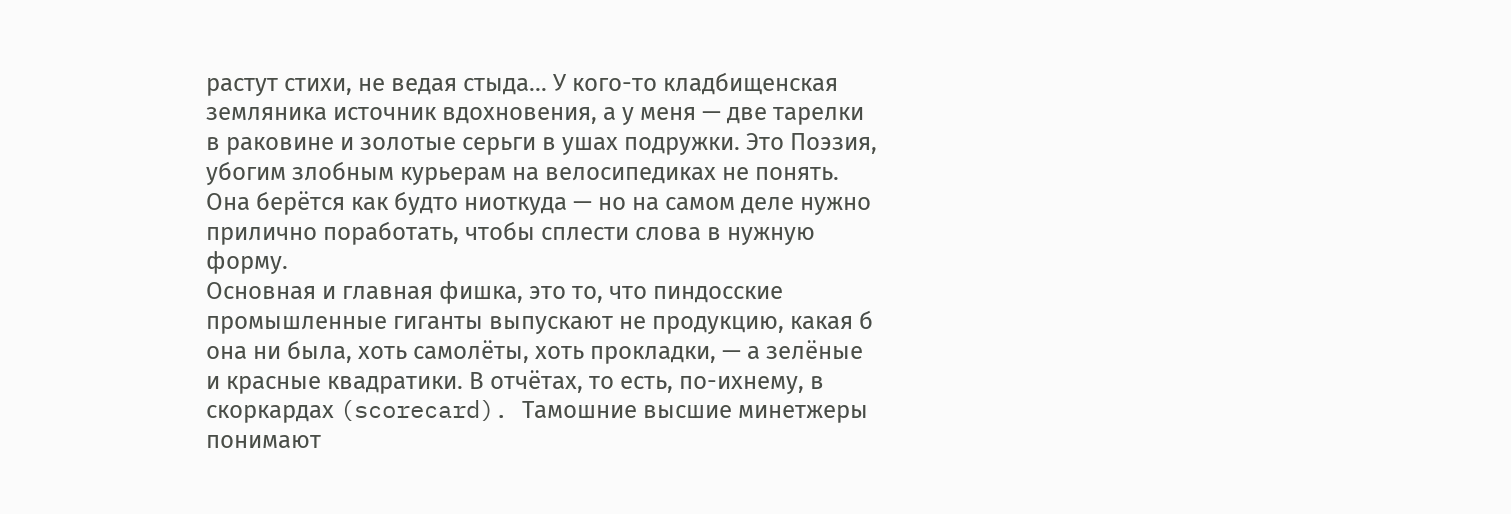растут стихи, не ведая стыда... У кого-то кладбищенская земляника источник вдохновения, а у меня — две тарелки в раковине и золотые серьги в ушах подружки. Это Поэзия, убогим злобным курьерам на велосипедиках не понять. Она берётся как будто ниоткуда — но на самом деле нужно прилично поработать, чтобы сплести слова в нужную форму.
Основная и главная фишка, это то, что пиндосские промышленные гиганты выпускают не продукцию, какая б она ни была, хоть самолёты, хоть прокладки, — а зелёные и красные квадратики. В отчётах, то есть, по-ихнему, в скоркардах (scorecard). Тамошние высшие минетжеры понимают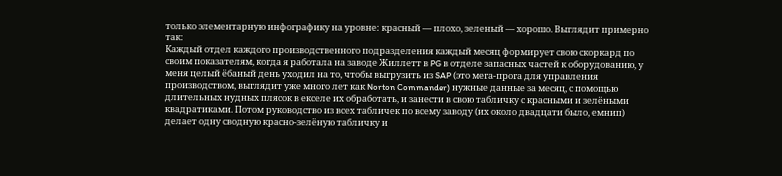только элементарную инфографику на уровне: красный — плохо, зеленый — хорошо. Выглядит примерно так:
Каждый отдел каждого производственного подразделения каждый месяц формирует свою скоркард по своим показателям, когда я работала на заводе Жиллетт в PG в отделе запасных частей к оборудованию, у меня целый ёбаный день уходил на то, чтобы выгрузить из SAP (это мега-прога для управления производством, выглядит уже много лет как Norton Commander) нужные данные за месяц, с помощью длительных нудных плясок в екселе их обработать, и занести в свою табличку с красными и зелёными квадратиками. Потом руководство из всех табличек по всему заводу (их около двадцати было, емнип) делает одну сводную красно-зелёную табличку и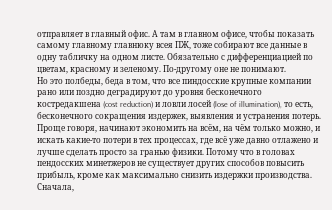отправляет в главный офис. А там в главном офисе, чтобы показать самому главному главнюку всея ПЖ, тоже собирают все данные в одну табличку на одном листе. Обязательно с дифференциацией по цветам, красному и зеленому. По-другому оне не понимают.
Но это полбеды, беда в том, что все пиндосские крупные компании рано или поздно деградируют до уровня бесконечного костредакшена (cost reduction) и ловли лосей (lose of illumination), то есть, бесконечного сокращения издержек, выявления и устранения потерь. Проще говоря, начинают экономить на всём, на чём только можно, и искать какие-то потери в тех процессах, где всё уже давно отлажено и лучше сделать просто за гранью физики. Потому что в головах пендосских минетжеров не существует других способов повысить прибыль, кроме как максимально снизить издержки производства. Сначала,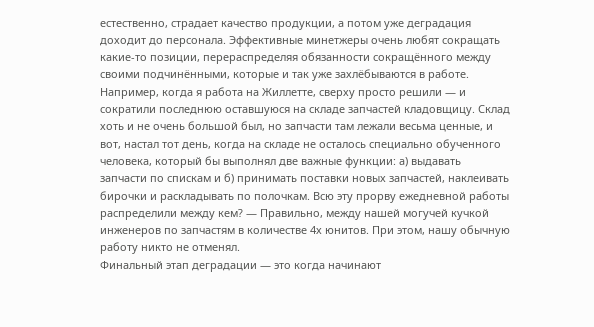естественно, страдает качество продукции, а потом уже деградация доходит до персонала. Эффективные минетжеры очень любят сокращать какие-то позиции, перераспределяя обязанности сокращённого между своими подчинёнными, которые и так уже захлёбываются в работе.
Например, когда я работа на Жиллетте, сверху просто решили — и сократили последнюю оставшуюся на складе запчастей кладовщицу. Склад хоть и не очень большой был, но запчасти там лежали весьма ценные, и вот, настал тот день, когда на складе не осталось специально обученного человека, который бы выполнял две важные функции: а) выдавать запчасти по спискам и б) принимать поставки новых запчастей, наклеивать бирочки и раскладывать по полочкам. Всю эту прорву ежедневной работы распределили между кем? — Правильно, между нашей могучей кучкой инженеров по запчастям в количестве 4х юнитов. При этом, нашу обычную работу никто не отменял.
Финальный этап деградации — это когда начинают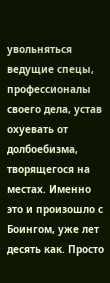увольняться ведущие спецы, профессионалы своего дела, устав охуевать от долбоебизма, творящегося на местах. Именно это и произошло с Боингом, уже лет десять как. Просто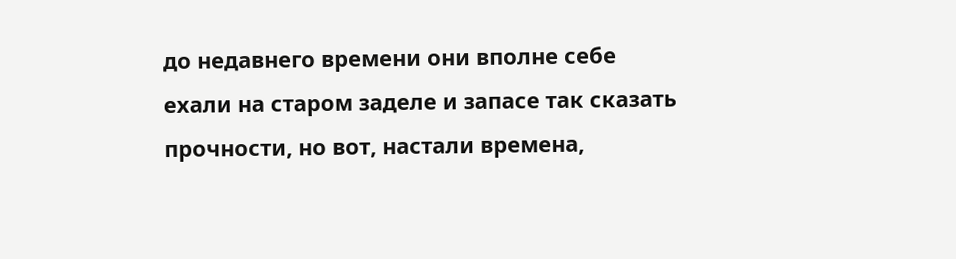до недавнего времени они вполне себе ехали на старом заделе и запасе так сказать прочности, но вот, настали времена,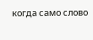когда само слово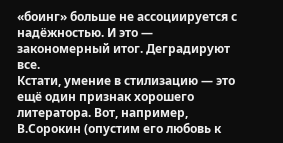«боинг» больше не ассоциируется с надёжностью. И это — закономерный итог. Деградируют все.
Кстати, умение в стилизацию — это ещё один признак хорошего литератора. Вот, например, В.Сорокин (опустим его любовь к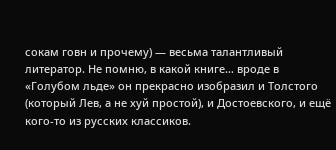сокам говн и прочему) — весьма талантливый литератор. Не помню, в какой книге… вроде в «Голубом льде» он прекрасно изобразил и Толстого (который Лев, а не хуй простой), и Достоевского, и ещё кого-то из русских классиков.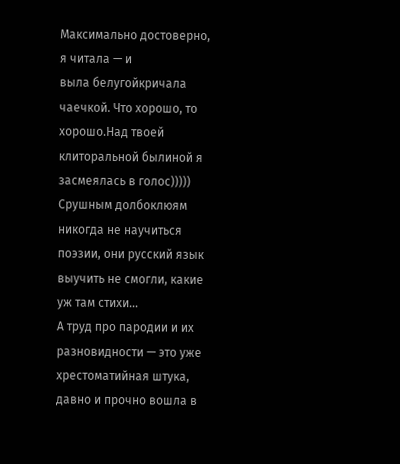Максимально достоверно, я читала — и
выла белугойкричала чаечкой. Что хорошо, то хорошо.Над твоей клиторальной былиной я засмеялась в голос)))))
Срушным долбоклюям никогда не научиться поэзии, они русский язык выучить не смогли, какие уж там стихи…
А труд про пародии и их разновидности — это уже хрестоматийная штука, давно и прочно вошла в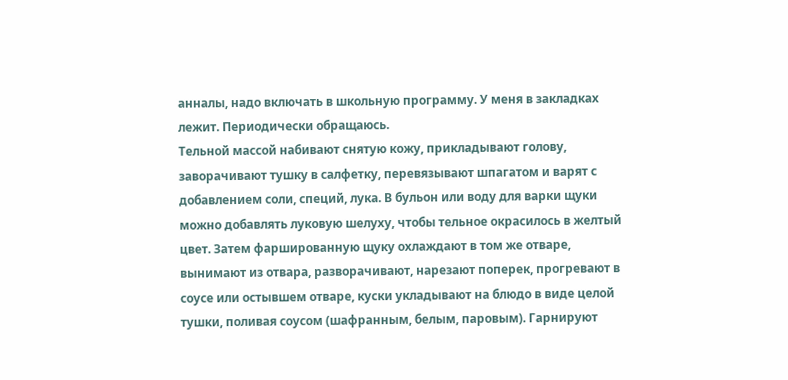анналы, надо включать в школьную программу. У меня в закладках лежит. Периодически обращаюсь.
Тельной массой набивают снятую кожу, прикладывают голову, заворачивают тушку в салфетку, перевязывают шпагатом и варят с добавлением соли, специй, лука. В бульон или воду для варки щуки можно добавлять луковую шелуху, чтобы тельное окрасилось в желтый цвет. Затем фаршированную щуку охлаждают в том же отваре, вынимают из отвара, разворачивают, нарезают поперек, прогревают в соусе или остывшем отваре, куски укладывают на блюдо в виде целой тушки, поливая соусом (шафранным, белым, паровым). Гарнируют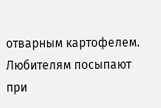отварным картофелем. Любителям посыпают при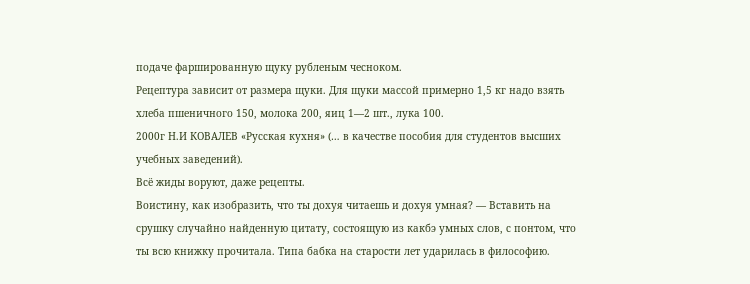подаче фаршированную щуку рубленым чесноком.
Рецептура зависит от размера щуки. Для щуки массой примерно 1,5 кг надо взять хлеба пшеничного 150, молока 200, яиц 1—2 шт., лука 100.
2000г Н.И КОВАЛЕВ «Русская кухня» (… в качестве пособия для студентов высших учебных заведений).
Всё жиды воруют, даже рецепты.
Воистину, как изобразить, что ты дохуя читаешь и дохуя умная? — Вставить на срушку случайно найденную цитату, состоящую из какбэ умных слов, с понтом, что ты всю книжку прочитала. Типа бабка на старости лет ударилась в философию.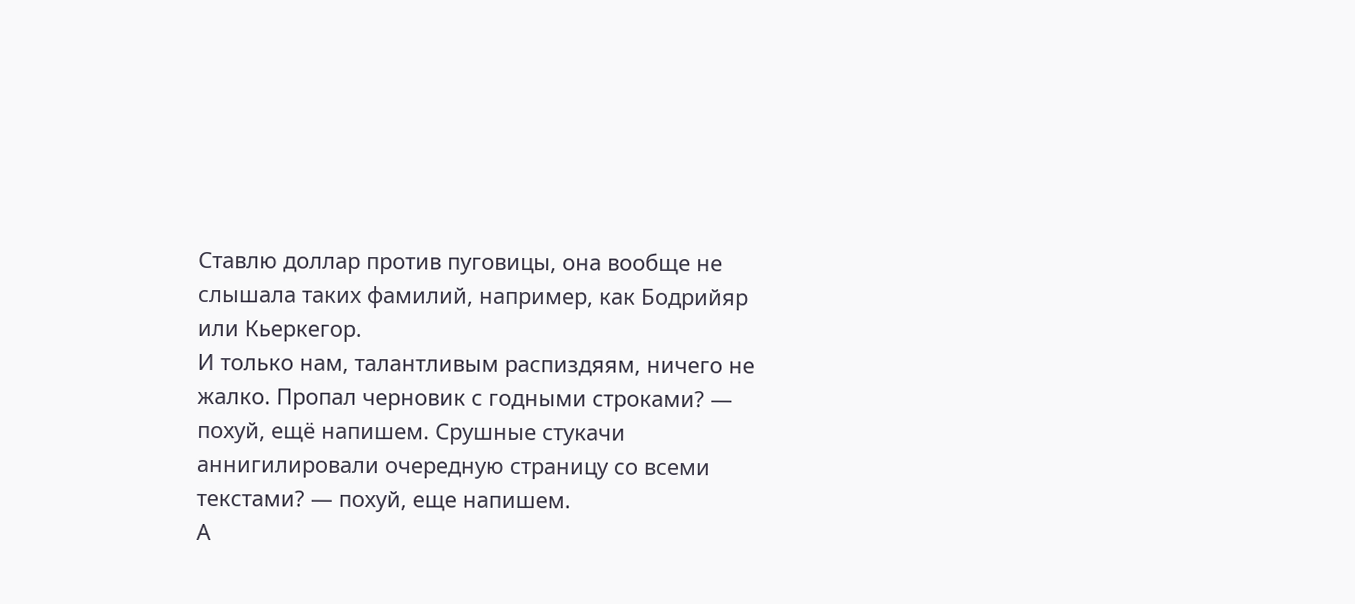Ставлю доллар против пуговицы, она вообще не слышала таких фамилий, например, как Бодрийяр или Кьеркегор.
И только нам, талантливым распиздяям, ничего не жалко. Пропал черновик с годными строками? — похуй, ещё напишем. Срушные стукачи аннигилировали очередную страницу со всеми текстами? — похуй, еще напишем.
А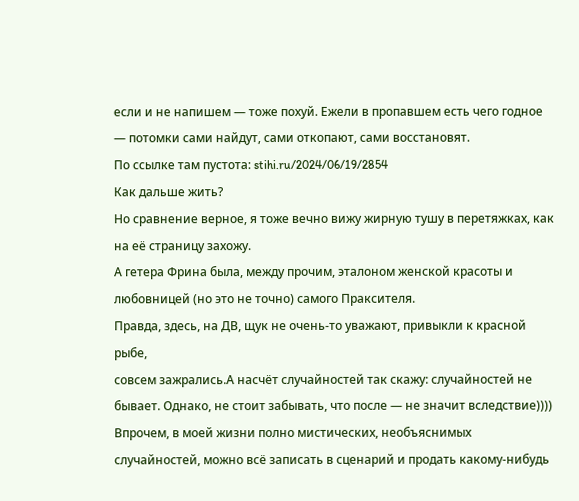если и не напишем — тоже похуй. Ежели в пропавшем есть чего годное — потомки сами найдут, сами откопают, сами восстановят.
По ссылке там пустота: stihi.ru/2024/06/19/2854
Как дальше жить?
Но сравнение верное, я тоже вечно вижу жирную тушу в перетяжках, как на её страницу захожу.
А гетера Фрина была, между прочим, эталоном женской красоты и любовницей (но это не точно) самого Праксителя.
Правда, здесь, на ДВ, щук не очень-то уважают, привыкли к красной рыбе,
совсем зажрались.А насчёт случайностей так скажу: случайностей не бывает. Однако, не стоит забывать, что после — не значит вследствие)))) Впрочем, в моей жизни полно мистических, необъяснимых случайностей, можно всё записать в сценарий и продать какому-нибудь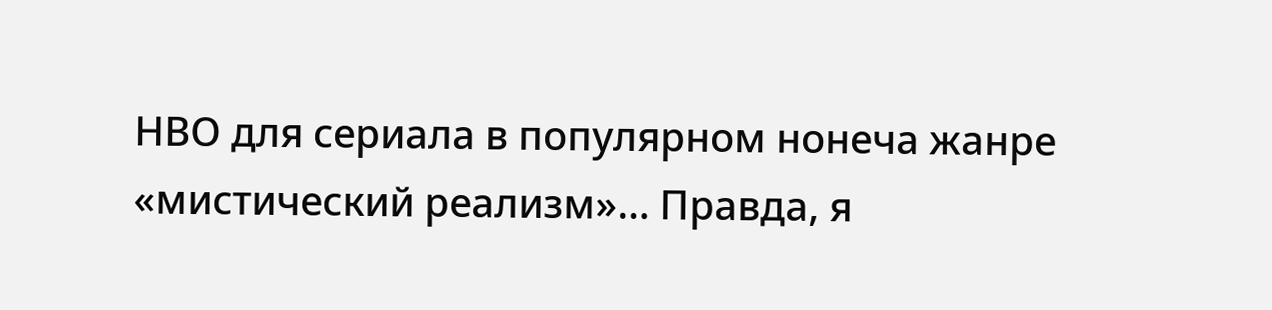НВО для сериала в популярном нонеча жанре «мистический реализм»… Правда, я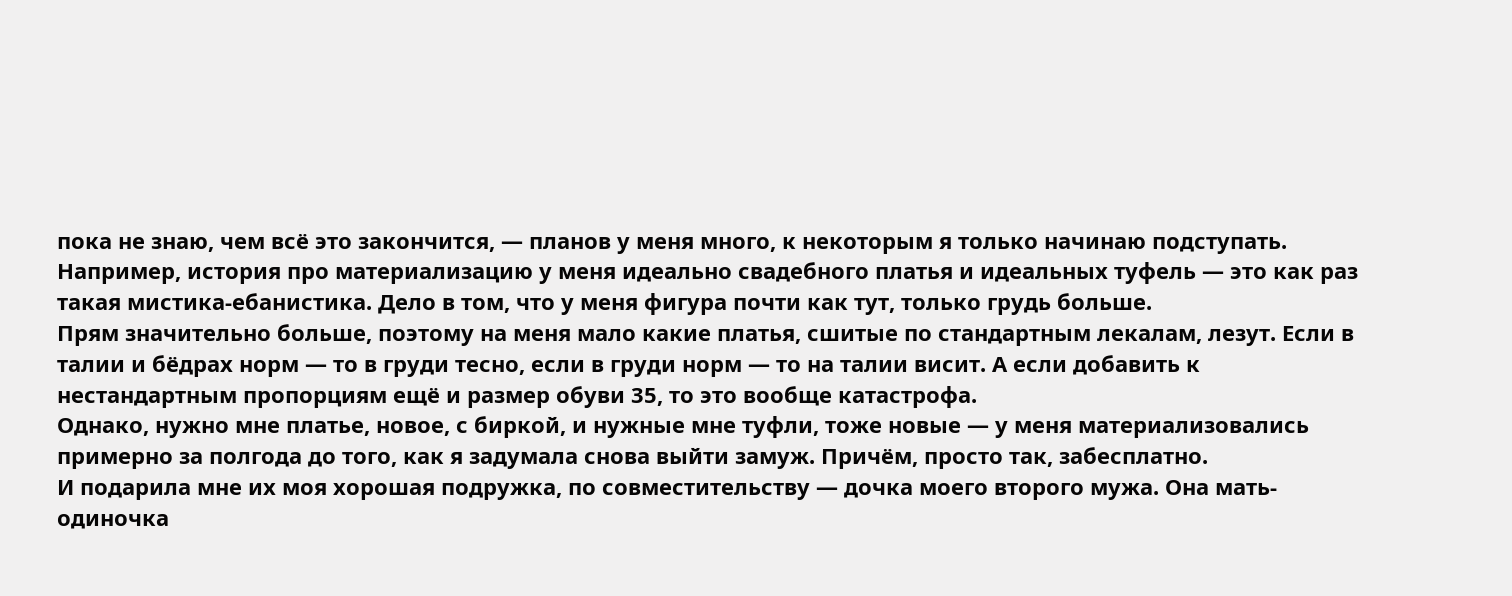пока не знаю, чем всё это закончится, — планов у меня много, к некоторым я только начинаю подступать.
Например, история про материализацию у меня идеально свадебного платья и идеальных туфель — это как раз такая мистика-ебанистика. Дело в том, что у меня фигура почти как тут, только грудь больше.
Прям значительно больше, поэтому на меня мало какие платья, сшитые по стандартным лекалам, лезут. Если в талии и бёдрах норм — то в груди тесно, если в груди норм — то на талии висит. А если добавить к нестандартным пропорциям ещё и размер обуви 35, то это вообще катастрофа.
Однако, нужно мне платье, новое, с биркой, и нужные мне туфли, тоже новые — у меня материализовались примерно за полгода до того, как я задумала снова выйти замуж. Причём, просто так, забесплатно.
И подарила мне их моя хорошая подружка, по совместительству — дочка моего второго мужа. Она мать-одиночка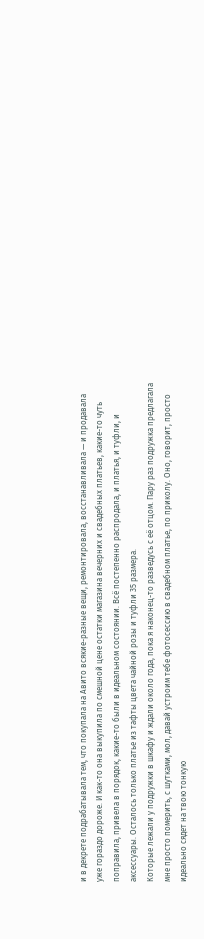и в декрете подрабатывала тем, что покупала на Авито всякие-разные вещи, ремонтировала, восстанавливала — и продавала уже гораздо дороже. И как-то она выкупила по смешной цене остатки магазина вечерних и свадебных платьев, какие-то чуть поправила, привела в порядок, какие-то были в идеальном состоянии. Всё постепенно распродала, и платья, и туфли, и аксессуары. Осталось только платье из тафты цвета чайной розы и туфли 35 размера.
Которые лежали у подружки в шкафу и ждали около года, пока я наконец-то разведусь с её отцом. Пару раз подружка предлагала мне просто померить, с шутками, мол, давай устроим тебе фотосессию в свадебном платье, по приколу. Оно, говорит, просто идеально сядет на твою тонкую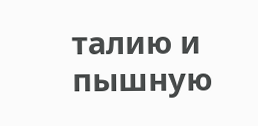талию и пышную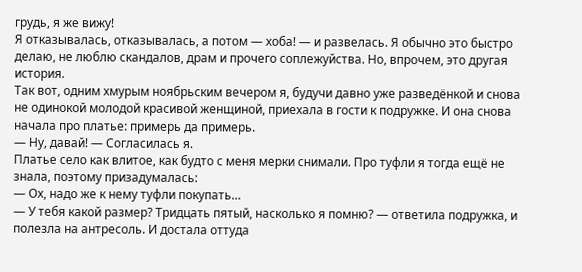грудь, я же вижу!
Я отказывалась, отказывалась, а потом — хоба! — и развелась. Я обычно это быстро делаю, не люблю скандалов, драм и прочего соплежуйства. Но, впрочем, это другая история.
Так вот, одним хмурым ноябрьским вечером я, будучи давно уже разведёнкой и снова не одинокой молодой красивой женщиной, приехала в гости к подружке. И она снова начала про платье: примерь да примерь.
— Ну, давай! — Согласилась я.
Платье село как влитое, как будто с меня мерки снимали. Про туфли я тогда ещё не знала, поэтому призадумалась:
— Ох, надо же к нему туфли покупать…
— У тебя какой размер? Тридцать пятый, насколько я помню? — ответила подружка, и полезла на антресоль. И достала оттуда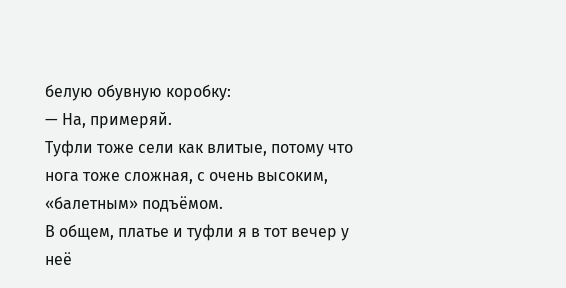белую обувную коробку:
— На, примеряй.
Туфли тоже сели как влитые, потому что нога тоже сложная, с очень высоким, «балетным» подъёмом.
В общем, платье и туфли я в тот вечер у неё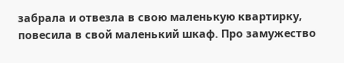забрала и отвезла в свою маленькую квартирку, повесила в свой маленький шкаф. Про замужество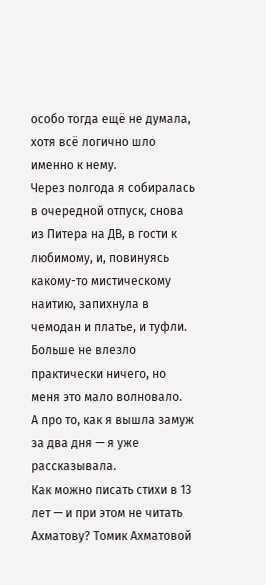особо тогда ещё не думала, хотя всё логично шло именно к нему.
Через полгода я собиралась в очередной отпуск, снова из Питера на ДВ, в гости к любимому, и, повинуясь какому-то мистическому наитию, запихнула в чемодан и платье, и туфли. Больше не влезло практически ничего, но меня это мало волновало.
А про то, как я вышла замуж за два дня — я уже рассказывала.
Как можно писать стихи в 13 лет — и при этом не читать Ахматову? Томик Ахматовой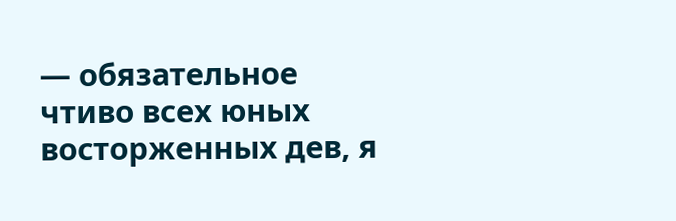— обязательное чтиво всех юных восторженных дев, я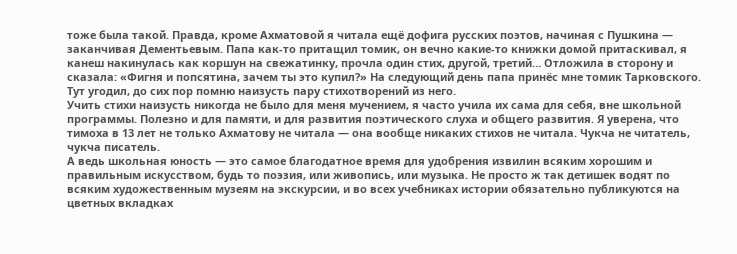тоже была такой. Правда, кроме Ахматовой я читала ещё дофига русских поэтов, начиная с Пушкина — заканчивая Дементьевым. Папа как-то притащил томик, он вечно какие-то книжки домой притаскивал, я канеш накинулась как коршун на свежатинку, прочла один стих, другой, третий… Отложила в сторону и сказала: «Фигня и попсятина, зачем ты это купил?» На следующий день папа принёс мне томик Тарковского. Тут угодил, до сих пор помню наизусть пару стихотворений из него.
Учить стихи наизусть никогда не было для меня мучением, я часто учила их сама для себя, вне школьной программы. Полезно и для памяти, и для развития поэтического слуха и общего развития. Я уверена, что тимоха в 13 лет не только Ахматову не читала — она вообще никаких стихов не читала. Чукча не читатель, чукча писатель.
А ведь школьная юность — это самое благодатное время для удобрения извилин всяким хорошим и правильным искусством, будь то поэзия, или живопись, или музыка. Не просто ж так детишек водят по всяким художественным музеям на экскурсии, и во всех учебниках истории обязательно публикуются на цветных вкладках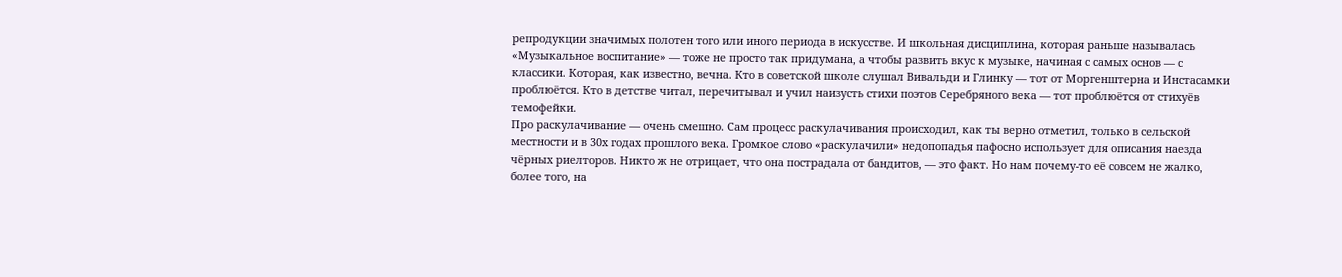репродукции значимых полотен того или иного периода в искусстве. И школьная дисциплина, которая раньше называлась «Музыкальное воспитание» — тоже не просто так придумана, а чтобы развить вкус к музыке, начиная с самых основ — с классики. Которая, как известно, вечна. Кто в советской школе слушал Вивальди и Глинку — тот от Моргенштерна и Инстасамки проблюётся. Кто в детстве читал, перечитывал и учил наизусть стихи поэтов Серебряного века — тот проблюётся от стихуёв темофейки.
Про раскулачивание — очень смешно. Сам процесс раскулачивания происходил, как ты верно отметил, только в сельской местности и в 30х годах прошлого века. Громкое слово «раскулачили» недопопадья пафосно использует для описания наезда чёрных риелторов. Никто ж не отрицает, что она пострадала от бандитов, — это факт. Но нам почему-то её совсем не жалко, более того, на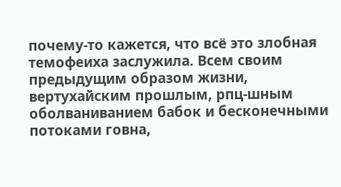почему-то кажется, что всё это злобная темофеиха заслужила. Всем своим предыдущим образом жизни, вертухайским прошлым, рпц-шным оболваниванием бабок и бесконечными потоками говна,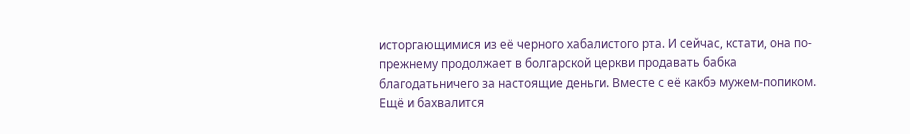исторгающимися из её черного хабалистого рта. И сейчас, кстати, она по-прежнему продолжает в болгарской церкви продавать бабка
благодатьничего за настоящие деньги. Вместе с её какбэ мужем-попиком. Ещё и бахвалится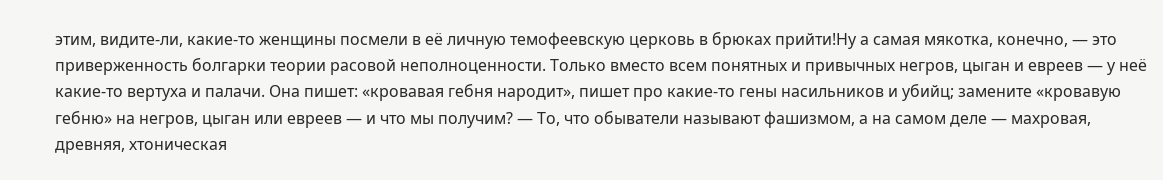этим, видите-ли, какие-то женщины посмели в её личную темофеевскую церковь в брюках прийти!Ну а самая мякотка, конечно, — это приверженность болгарки теории расовой неполноценности. Только вместо всем понятных и привычных негров, цыган и евреев — у неё какие-то вертуха и палачи. Она пишет: «кровавая гебня народит», пишет про какие-то гены насильников и убийц; замените «кровавую гебню» на негров, цыган или евреев — и что мы получим? — То, что обыватели называют фашизмом, а на самом деле — махровая, древняя, хтоническая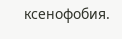ксенофобия.